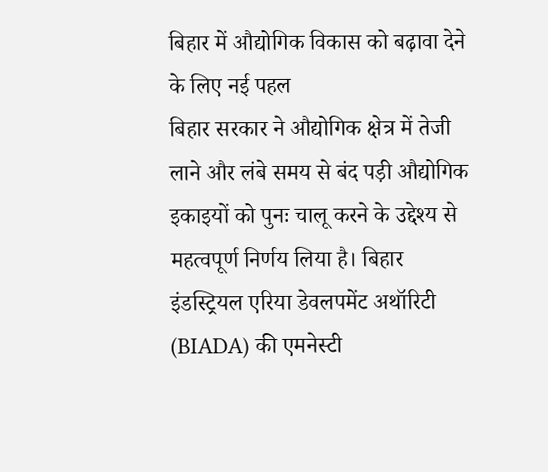बिहार में औद्योगिक विकास को बढ़ावा देने के लिए नई पहल
बिहार सरकार ने औद्योगिक क्षेत्र में तेजी लाने और लंबे समय से बंद पड़ी औद्योगिक इकाइयों को पुनः चालू करने के उद्देश्य से महत्वपूर्ण निर्णय लिया है। बिहार इंडस्ट्रियल एरिया डेवलपमेंट अथॉरिटी (BIADA) की एमनेस्टी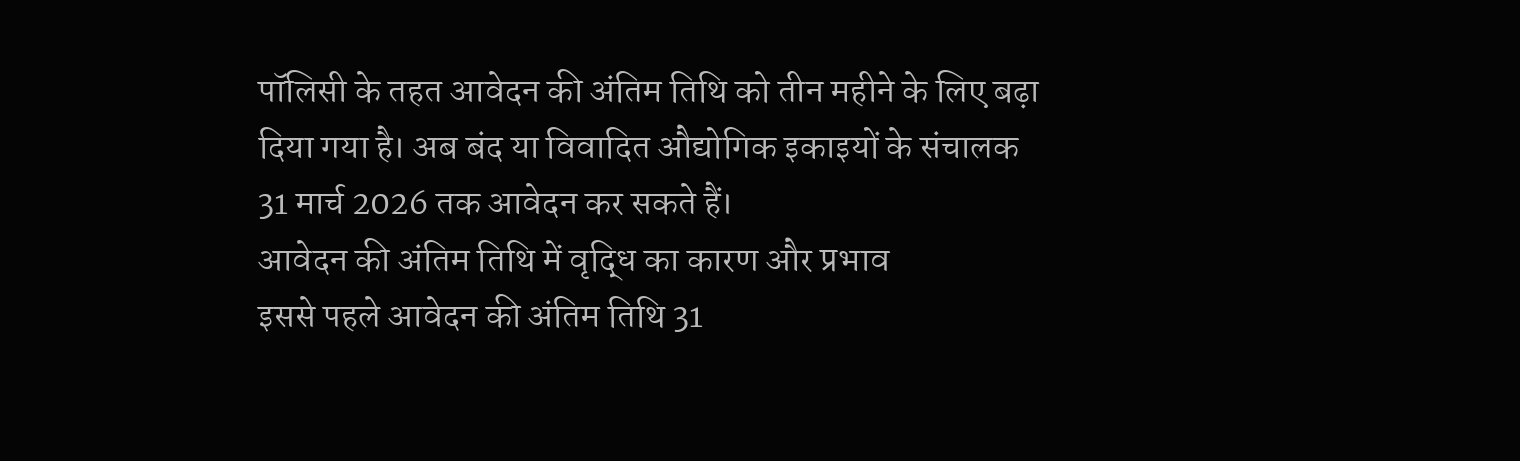पॉलिसी के तहत आवेदन की अंतिम तिथि को तीन महीने के लिए बढ़ा दिया गया है। अब बंद या विवादित औद्योगिक इकाइयों के संचालक 31 मार्च 2026 तक आवेदन कर सकते हैं।
आवेदन की अंतिम तिथि में वृद्धि का कारण और प्रभाव
इससे पहले आवेदन की अंतिम तिथि 31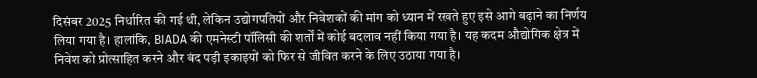दिसंबर 2025 निर्धारित की गई थी, लेकिन उद्योगपतियों और निवेशकों की मांग को ध्यान में रखते हुए इसे आगे बढ़ाने का निर्णय लिया गया है। हालांकि, BIADA की एमनेस्टी पॉलिसी की शर्तों में कोई बदलाव नहीं किया गया है। यह कदम औद्योगिक क्षेत्र में निवेश को प्रोत्साहित करने और बंद पड़ी इकाइयों को फिर से जीवित करने के लिए उठाया गया है।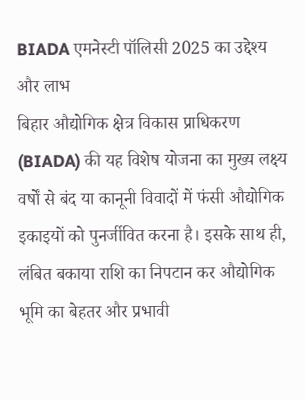BIADA एमनेस्टी पॉलिसी 2025 का उद्देश्य और लाभ
बिहार औद्योगिक क्षेत्र विकास प्राधिकरण (BIADA) की यह विशेष योजना का मुख्य लक्ष्य वर्षों से बंद या कानूनी विवादों में फंसी औद्योगिक इकाइयों को पुनर्जीवित करना है। इसके साथ ही, लंबित बकाया राशि का निपटान कर औद्योगिक भूमि का बेहतर और प्रभावी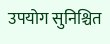उपयोग सुनिश्चित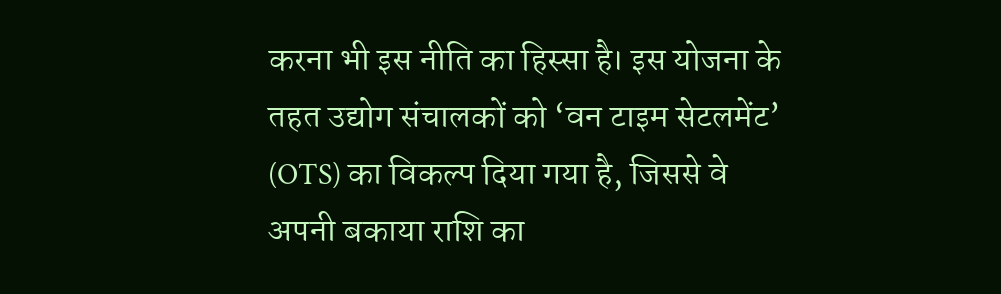करना भी इस नीति का हिस्सा है। इस योजना के तहत उद्योग संचालकों को ‘वन टाइम सेटलमेंट’ (OTS) का विकल्प दिया गया है, जिससे वे अपनी बकाया राशि का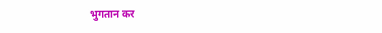भुगतान कर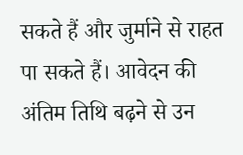सकते हैं और जुर्माने से राहत पा सकते हैं। आवेदन की अंतिम तिथि बढ़ने से उन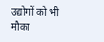उद्योगों को भी मौका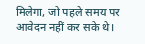मिलेगा, जो पहले समय पर आवेदन नहीं कर सके थे।